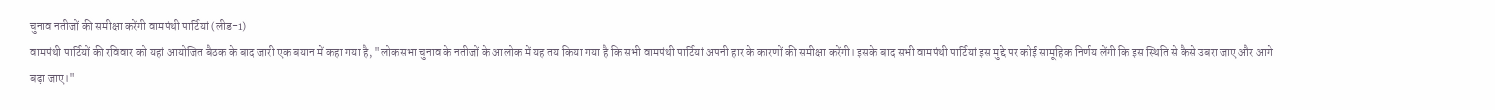चुनाव नतीजों की समीक्षा करेंगी वामपंथी पार्टियां (लीड-1)
वामपंथी पार्टियों की रविवार को यहां आयोजित बैठक के बाद जारी एक बयान में कहा गया है, "लोकसभा चुनाव के नतीजों के आलोक में यह तय किया गया है कि सभी वामपंथी पार्टियां अपनी हार के कारणों की समीक्षा करेंगी। इसके बाद सभी वामपंथी पार्टियां इस मुद्दे पर कोई सामूहिक निर्णय लेंगी कि इस स्थिति से कैसे उबरा जाए और आगे बढ़ा जाए।"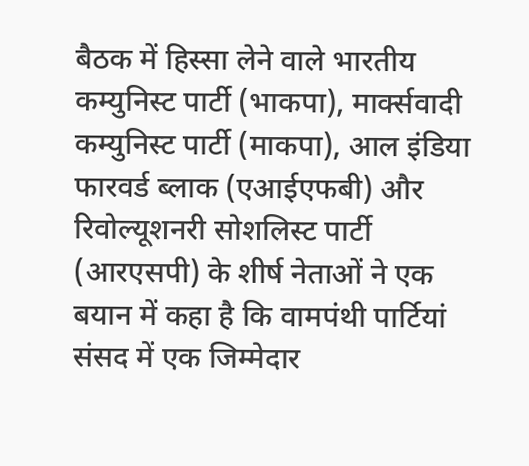बैठक में हिस्सा लेने वाले भारतीय कम्युनिस्ट पार्टी (भाकपा), मार्क्सवादी कम्युनिस्ट पार्टी (माकपा), आल इंडिया फारवर्ड ब्लाक (एआईएफबी) और रिवोल्यूशनरी सोशलिस्ट पार्टी (आरएसपी) के शीर्ष नेताओं ने एक बयान में कहा है कि वामपंथी पार्टियां संसद में एक जिम्मेदार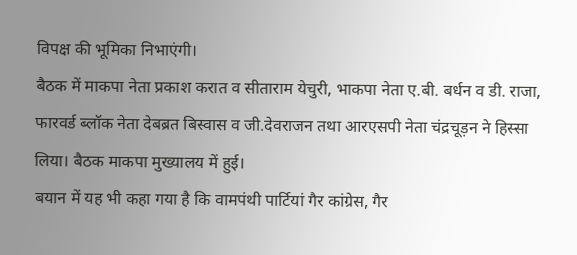विपक्ष की भूमिका निभाएंगी।
बैठक में माकपा नेता प्रकाश करात व सीताराम येचुरी, भाकपा नेता ए.बी. बर्धन व डी. राजा, फारवर्ड ब्लॉक नेता देबब्रत बिस्वास व जी.देवराजन तथा आरएसपी नेता चंद्रचूड़न ने हिस्सा लिया। बैठक माकपा मुख्यालय में हुई।
बयान में यह भी कहा गया है कि वामपंथी पार्टियां गैर कांग्रेस, गैर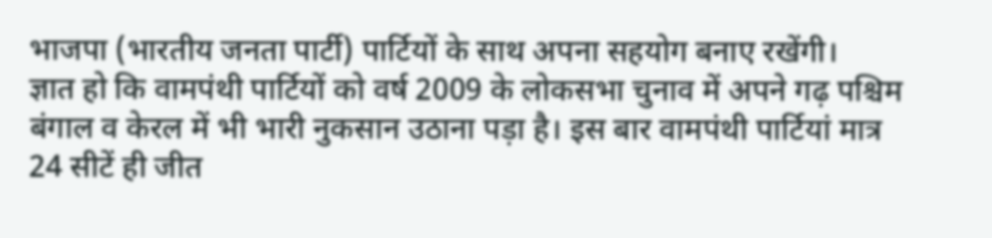भाजपा (भारतीय जनता पार्टी) पार्टियों के साथ अपना सहयोग बनाए रखेंगी।
ज्ञात हो कि वामपंथी पार्टियों को वर्ष 2009 के लोकसभा चुनाव में अपने गढ़ पश्चिम बंगाल व केरल में भी भारी नुकसान उठाना पड़ा है। इस बार वामपंथी पार्टियां मात्र 24 सीटें ही जीत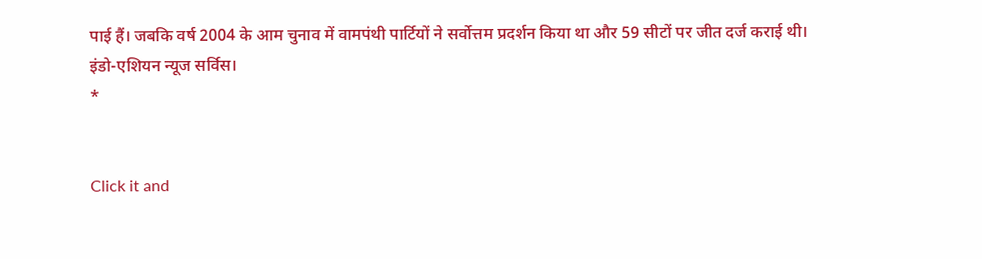पाई हैं। जबकि वर्ष 2004 के आम चुनाव में वामपंथी पार्टियों ने सर्वोत्तम प्रदर्शन किया था और 59 सीटों पर जीत दर्ज कराई थी।
इंडो-एशियन न्यूज सर्विस।
*


Click it and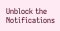Unblock the Notifications